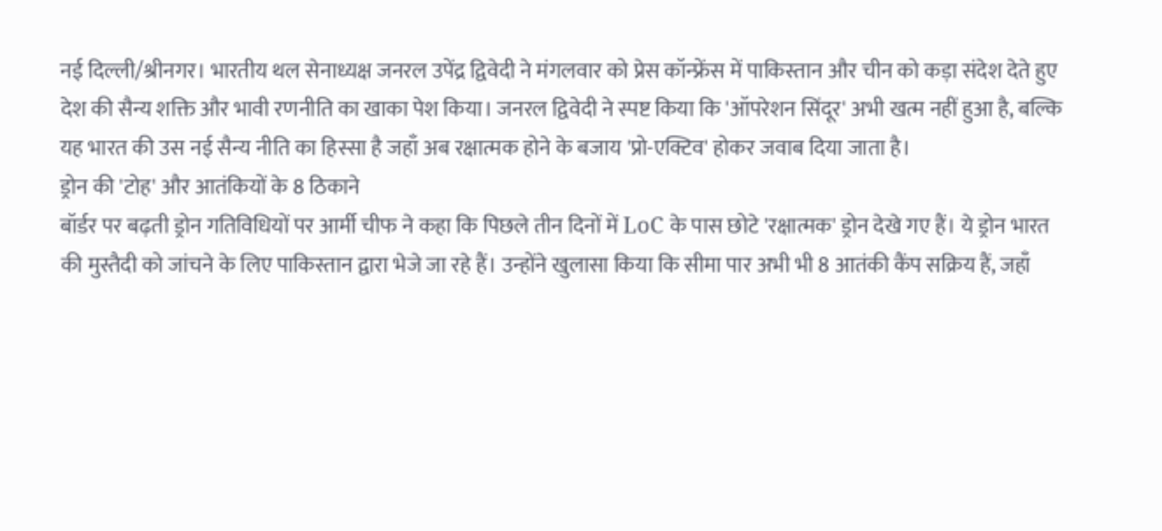नई दिल्ली/श्रीनगर। भारतीय थल सेनाध्यक्ष जनरल उपेंद्र द्विवेदी ने मंगलवार को प्रेस कॉन्फ्रेंस में पाकिस्तान और चीन को कड़ा संदेश देते हुए देश की सैन्य शक्ति और भावी रणनीति का खाका पेश किया। जनरल द्विवेदी ने स्पष्ट किया कि 'ऑपरेशन सिंदूर' अभी खत्म नहीं हुआ है, बल्कि यह भारत की उस नई सैन्य नीति का हिस्सा है जहाँ अब रक्षात्मक होने के बजाय 'प्रो-एक्टिव' होकर जवाब दिया जाता है।
ड्रोन की 'टोह' और आतंकियों के 8 ठिकाने
बॉर्डर पर बढ़ती ड्रोन गतिविधियों पर आर्मी चीफ ने कहा कि पिछले तीन दिनों में LoC के पास छोटे 'रक्षात्मक' ड्रोन देखे गए हैं। ये ड्रोन भारत की मुस्तैदी को जांचने के लिए पाकिस्तान द्वारा भेजे जा रहे हैं। उन्होंने खुलासा किया कि सीमा पार अभी भी 8 आतंकी कैंप सक्रिय हैं, जहाँ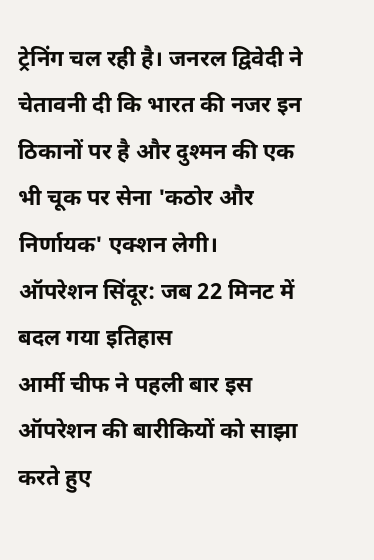ट्रेनिंग चल रही है। जनरल द्विवेदी ने चेतावनी दी कि भारत की नजर इन ठिकानों पर है और दुश्मन की एक भी चूक पर सेना 'कठोर और निर्णायक' एक्शन लेगी।
ऑपरेशन सिंदूर: जब 22 मिनट में बदल गया इतिहास
आर्मी चीफ ने पहली बार इस ऑपरेशन की बारीकियों को साझा करते हुए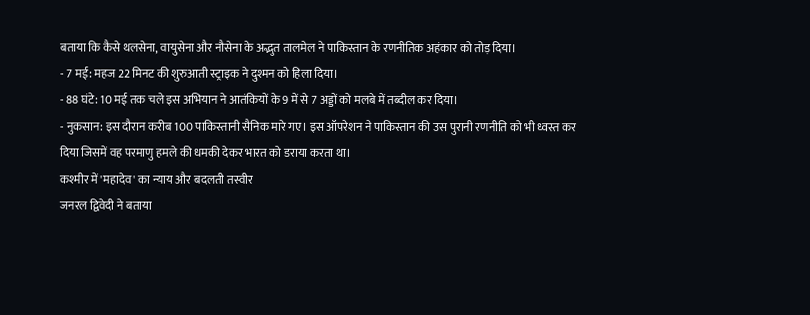बताया कि कैसे थलसेना, वायुसेना और नौसेना के अद्भुत तालमेल ने पाकिस्तान के रणनीतिक अहंकार को तोड़ दिया।
- 7 मई: महज 22 मिनट की शुरुआती स्ट्राइक ने दुश्मन को हिला दिया।
- 88 घंटे: 10 मई तक चले इस अभियान ने आतंकियों के 9 में से 7 अड्डों को मलबे में तब्दील कर दिया।
- नुकसान: इस दौरान करीब 100 पाकिस्तानी सैनिक मारे गए। इस ऑपरेशन ने पाकिस्तान की उस पुरानी रणनीति को भी ध्वस्त कर दिया जिसमें वह परमाणु हमले की धमकी देकर भारत को डराया करता था।
कश्मीर में 'महादेव' का न्याय और बदलती तस्वीर
जनरल द्विवेदी ने बताया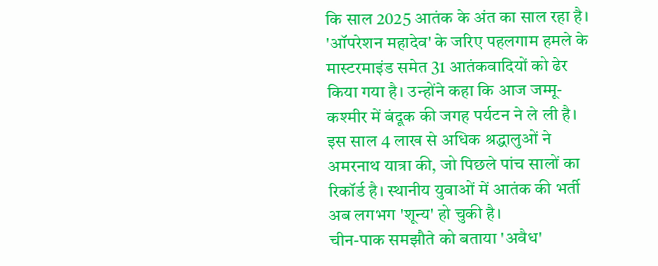कि साल 2025 आतंक के अंत का साल रहा है। 'ऑपरेशन महादेव' के जरिए पहलगाम हमले के मास्टरमाइंड समेत 31 आतंकवादियों को ढेर किया गया है। उन्होंने कहा कि आज जम्मू-कश्मीर में बंदूक की जगह पर्यटन ने ले ली है। इस साल 4 लाख से अधिक श्रद्धालुओं ने अमरनाथ यात्रा की, जो पिछले पांच सालों का रिकॉर्ड है। स्थानीय युवाओं में आतंक की भर्ती अब लगभग 'शून्य' हो चुकी है।
चीन-पाक समझौते को बताया 'अवैध'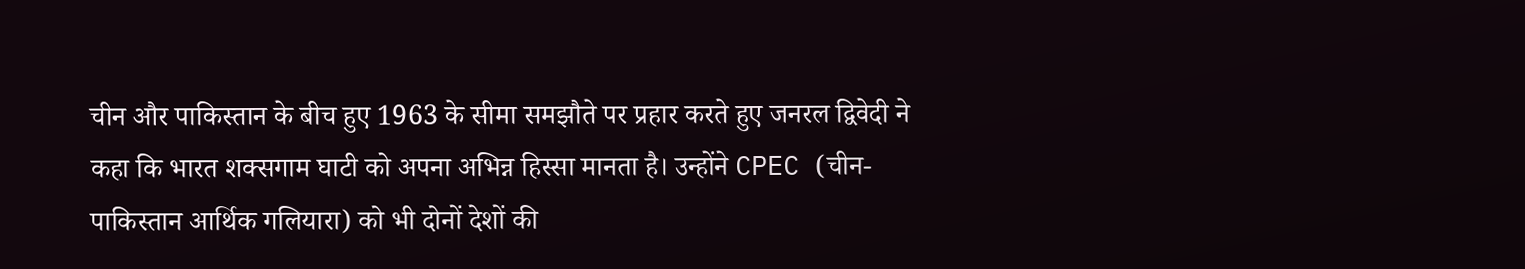चीन और पाकिस्तान के बीच हुए 1963 के सीमा समझौते पर प्रहार करते हुए जनरल द्विवेदी ने कहा कि भारत शक्सगाम घाटी को अपना अभिन्न हिस्सा मानता है। उन्होंने CPEC (चीन-पाकिस्तान आर्थिक गलियारा) को भी दोनों देशों की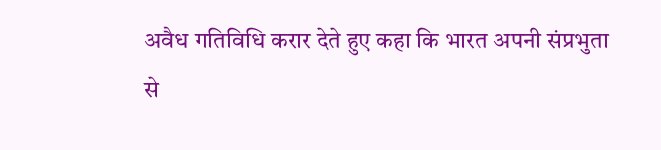अवैध गतिविधि करार देते हुए कहा कि भारत अपनी संप्रभुता से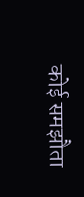कोई समझौता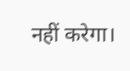नहीं करेगा।